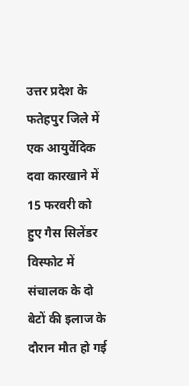उत्तर प्रदेश के फतेहपुर जिले में एक आयुर्वेदिक दवा कारखाने में 15 फरवरी को हुए गैस सिलेंडर विस्फोट में संचालक के दो बेटों की इलाज के दौरान मौत हो गई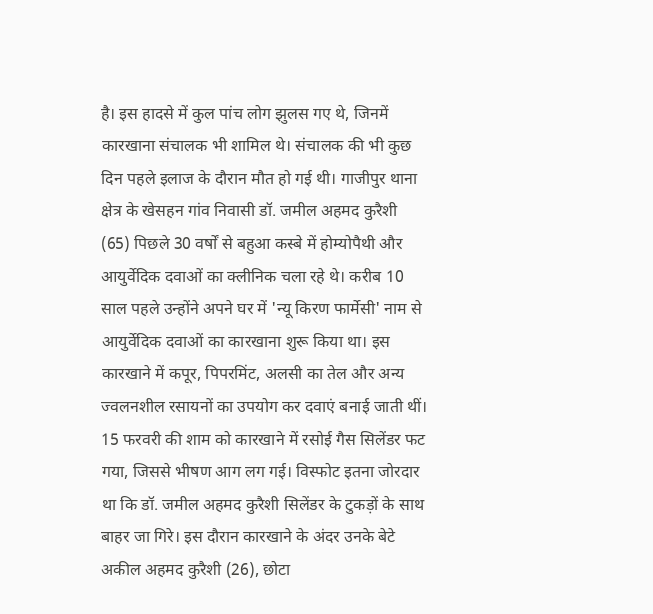है। इस हादसे में कुल पांच लोग झुलस गए थे, जिनमें कारखाना संचालक भी शामिल थे। संचालक की भी कुछ दिन पहले इलाज के दौरान मौत हो गई थी। गाजीपुर थाना क्षेत्र के खेसहन गांव निवासी डॉ. जमील अहमद कुरैशी (65) पिछले 30 वर्षों से बहुआ कस्बे में होम्योपैथी और आयुर्वेदिक दवाओं का क्लीनिक चला रहे थे। करीब 10 साल पहले उन्होंने अपने घर में 'न्यू किरण फार्मेसी' नाम से आयुर्वेदिक दवाओं का कारखाना शुरू किया था। इस कारखाने में कपूर, पिपरमिंट, अलसी का तेल और अन्य ज्वलनशील रसायनों का उपयोग कर दवाएं बनाई जाती थीं। 15 फरवरी की शाम को कारखाने में रसोई गैस सिलेंडर फट गया, जिससे भीषण आग लग गई। विस्फोट इतना जोरदार था कि डॉ. जमील अहमद कुरैशी सिलेंडर के टुकड़ों के साथ बाहर जा गिरे। इस दौरान कारखाने के अंदर उनके बेटे अकील अहमद कुरैशी (26), छोटा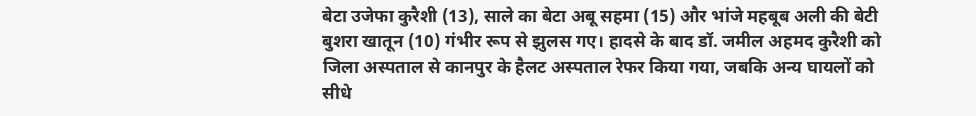बेटा उजेफा कुरैशी (13), साले का बेटा अबू सहमा (15) और भांजे महबूब अली की बेटी बुशरा खातून (10) गंभीर रूप से झुलस गए। हादसे के बाद डॉ. जमील अहमद कुरैशी को जिला अस्पताल से कानपुर के हैलट अस्पताल रेफर किया गया, जबकि अन्य घायलों को सीधे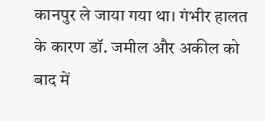कानपुर ले जाया गया था। गंभीर हालत के कारण डॉ. जमील और अकील को बाद में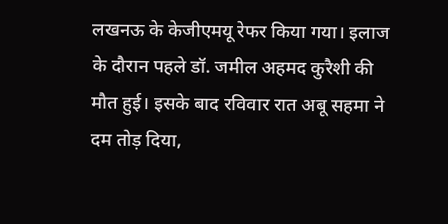लखनऊ के केजीएमयू रेफर किया गया। इलाज के दौरान पहले डॉ. जमील अहमद कुरैशी की मौत हुई। इसके बाद रविवार रात अबू सहमा ने दम तोड़ दिया,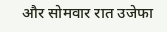और सोमवार रात उजेफा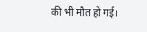की भी मौत हो गई।